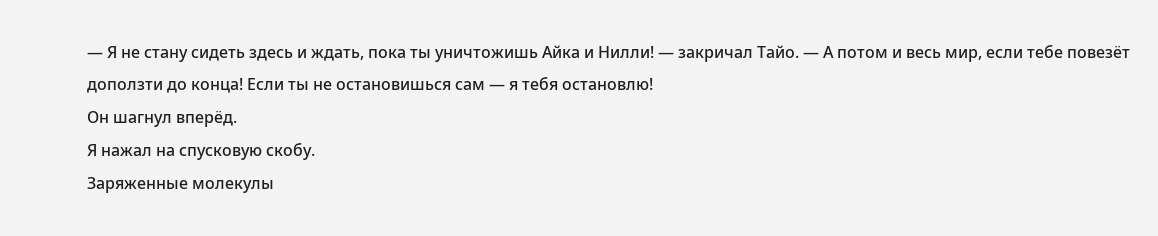— Я не стану сидеть здесь и ждать, пока ты уничтожишь Айка и Нилли! — закричал Тайо. — А потом и весь мир, если тебе повезёт доползти до конца! Если ты не остановишься сам — я тебя остановлю!
Он шагнул вперёд.
Я нажал на спусковую скобу.
Заряженные молекулы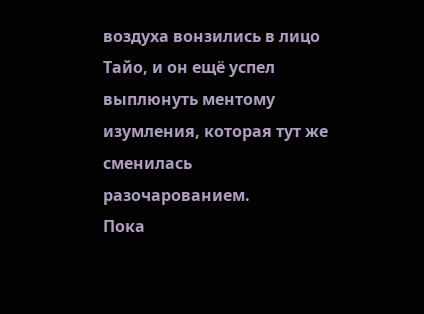воздуха вонзились в лицо Тайо, и он ещё успел выплюнуть ментому изумления, которая тут же сменилась разочарованием.
Пока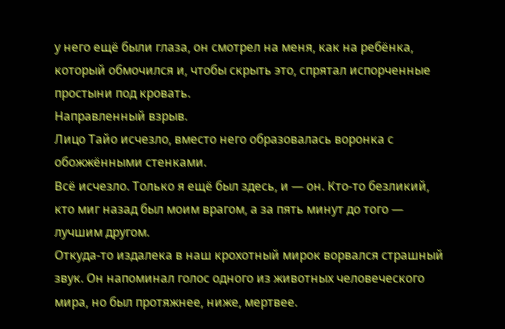у него ещё были глаза, он смотрел на меня, как на ребёнка, который обмочился и, чтобы скрыть это, спрятал испорченные простыни под кровать.
Направленный взрыв.
Лицо Тайо исчезло, вместо него образовалась воронка с обожжёнными стенками.
Всё исчезло. Только я ещё был здесь, и — он. Кто-то безликий, кто миг назад был моим врагом, а за пять минут до того — лучшим другом.
Откуда-то издалека в наш крохотный мирок ворвался страшный звук. Он напоминал голос одного из животных человеческого мира, но был протяжнее, ниже, мертвее.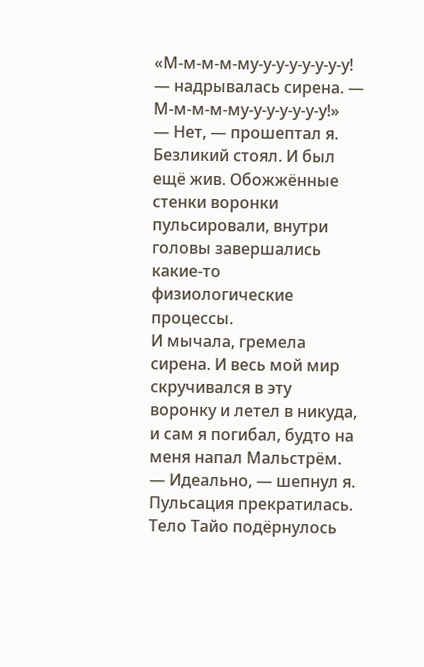«М-м-м-м-му-у-у-у-у-у-у-у! — надрывалась сирена. — М-м-м-м-му-у-у-у-у-у-у!»
— Нет, — прошептал я.
Безликий стоял. И был ещё жив. Обожжённые стенки воронки пульсировали, внутри головы завершались какие-то физиологические процессы.
И мычала, гремела сирена. И весь мой мир скручивался в эту воронку и летел в никуда, и сам я погибал, будто на меня напал Мальстрём.
— Идеально, — шепнул я.
Пульсация прекратилась.
Тело Тайо подёрнулось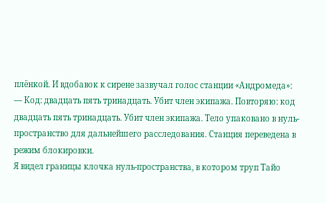плёнкой. И вдобавок к сирене зазвучал голос станции «Андромеда»:
— Код: двадцать пять тринадцать. Убит член экипажа. Повторяю: код двадцать пять тринадцать. Убит член экипажа. Тело упаковано в нуль-пространство для дальнейшего расследования. Станция переведена в режим блокировки.
Я видел границы клочка нуль-пространства, в котором труп Тайо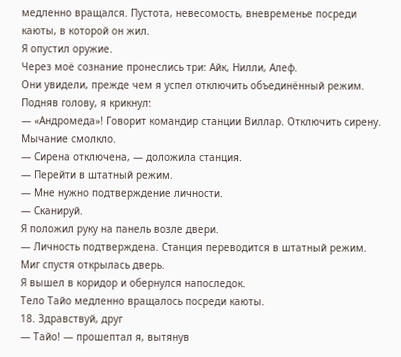медленно вращался. Пустота, невесомость, вневременье посреди каюты, в которой он жил.
Я опустил оружие.
Через моё сознание пронеслись три: Айк, Нилли, Алеф.
Они увидели, прежде чем я успел отключить объединённый режим.
Подняв голову, я крикнул:
— «Андромеда»! Говорит командир станции Виллар. Отключить сирену.
Мычание смолкло.
— Сирена отключена, — доложила станция.
— Перейти в штатный режим.
— Мне нужно подтверждение личности.
— Сканируй.
Я положил руку на панель возле двери.
— Личность подтверждена. Станция переводится в штатный режим.
Миг спустя открылась дверь.
Я вышел в коридор и обернулся напоследок.
Тело Тайо медленно вращалось посреди каюты.
18. Здравствуй, друг
— Тайо! — прошептал я, вытянув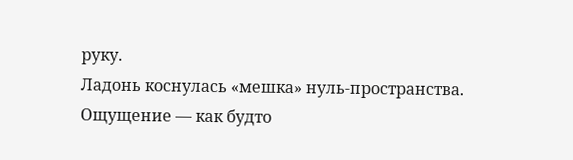руку.
Ладонь коснулась «мешка» нуль-пространства. Ощущение — как будто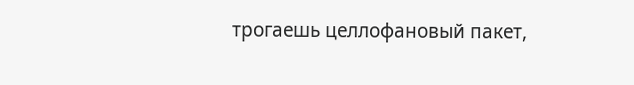трогаешь целлофановый пакет,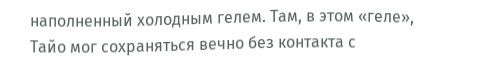наполненный холодным гелем. Там, в этом «геле», Тайо мог сохраняться вечно без контакта с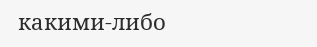какими-либо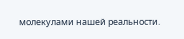молекулами нашей реальности.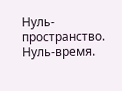Нуль-пространство.
Нуль-время.